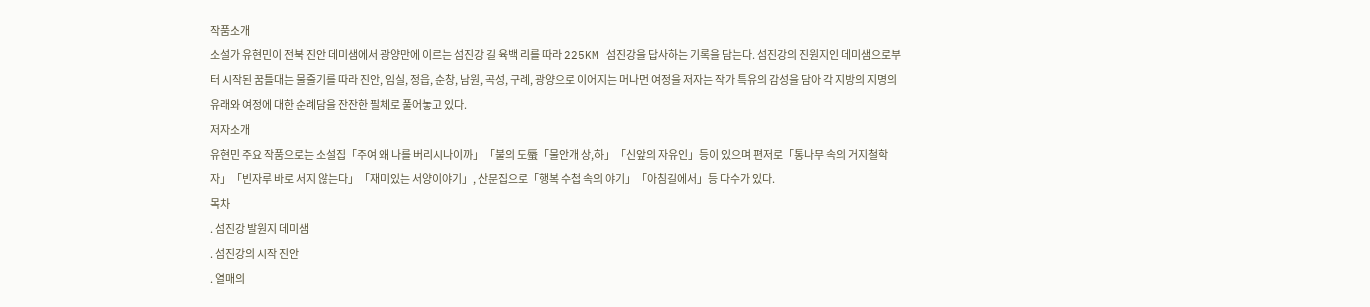작품소개
소설가 유현민이 전북 진안 데미샘에서 광양만에 이르는 섬진강 길 육백 리를 따라 225KM 섬진강을 답사하는 기록을 담는다. 섬진강의 진원지인 데미샘으로부터 시작된 꿈틀대는 물줄기를 따라 진안, 임실, 정읍, 순창, 남원, 곡성, 구례, 광양으로 이어지는 머나먼 여정을 저자는 작가 특유의 감성을 담아 각 지방의 지명의 유래와 여정에 대한 순례담을 잔잔한 필체로 풀어놓고 있다.
저자소개
유현민 주요 작품으로는 소설집「주여 왜 나를 버리시나이까」「불의 도蜃「물안개 상,하」「신앞의 자유인」등이 있으며 편저로「통나무 속의 거지철학자」「빈자루 바로 서지 않는다」「재미있는 서양이야기」, 산문집으로「행복 수첩 속의 야기」「아침길에서」등 다수가 있다.
목차
. 섬진강 발원지 데미샘
. 섬진강의 시작 진안
. 열매의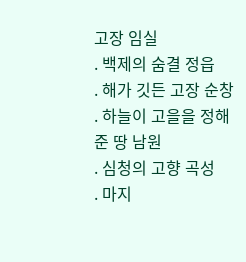고장 임실
. 백제의 숨결 정읍
. 해가 깃든 고장 순창
. 하늘이 고을을 정해준 땅 남원
. 심청의 고향 곡성
. 마지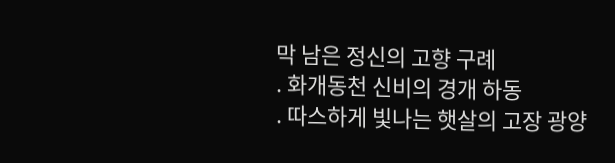막 남은 정신의 고향 구례
. 화개동천 신비의 경개 하동
. 따스하게 빛나는 햇살의 고장 광양